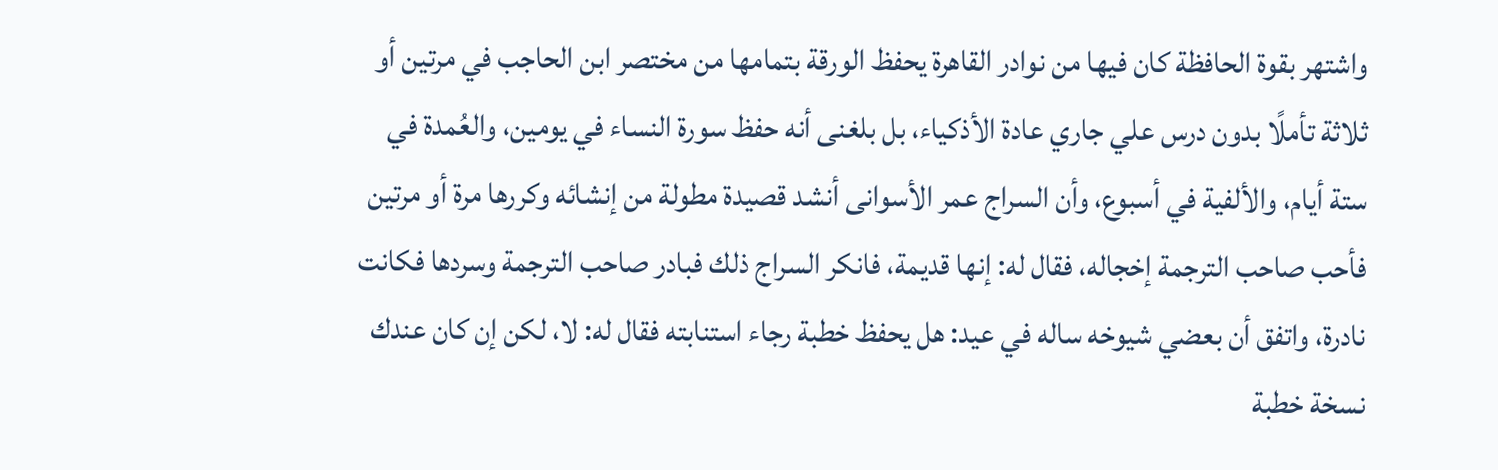واشتهر بقوة الحافظة كان فيها من نوادر القاهرة يحفظ الورقة بتمامها من مختصر ابن الحاجب في مرتين أو ثلاثة تأملًا بدون درس علي جاري عادة الأذكياء، بل بلغنى أنه حفظ سورة النساء في يومين، والعُمدة في ستة أيام، والألفية في أسبوع، وأن السراج عمر الأسوانى أنشد قصيدة مطولة من إنشائه وكررها مرة أو مرتين فأحب صاحب الترجمة إخجاله، فقال له: إنها قديمة، فانكر السراج ذلك فبادر صاحب الترجمة وسردها فكانت نادرة، واتفق أن بعضي شيوخه ساله في عيد: هل يحفظ خطبة رجاء استنابته فقال له: لا، لكن إن كان عندك نسخة خطبة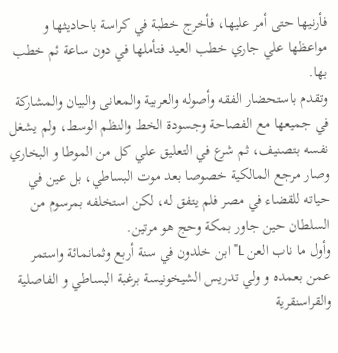فأرنيها حتى أمر عليها، فأخرج خطبة في کراسة باحاديثها و مواعظها علي جاري خطب العيد فتأملها في دون ساعة ئم خطب بها.
وتقدم باستحضار الفقه وأصوله والعربية والمعانى والبيان والمشاركة في جميعها مع الفصاحة وجسودة الخط والنظم الوسط، ولم يشغل نفسه بتصنيف، ثم شرع في التعليق علي کل من الموطا و البخاري وصار مرجع المالکية خصوصا بعد موت البساطي، بل عين في حياته للقضاء في مصر فلم يتفق له، لكن استخلفه بمرسوم من السلطان حين جاور بمكة وحج هو مرتين.
وأول ما ناب العن L"ابن خلدون في سنة أربع وثمانمائة واستمر عمن بعمده و ولي تدريس الشيخونيسة برغبة البساطي و الفاصلية والقراسنقرية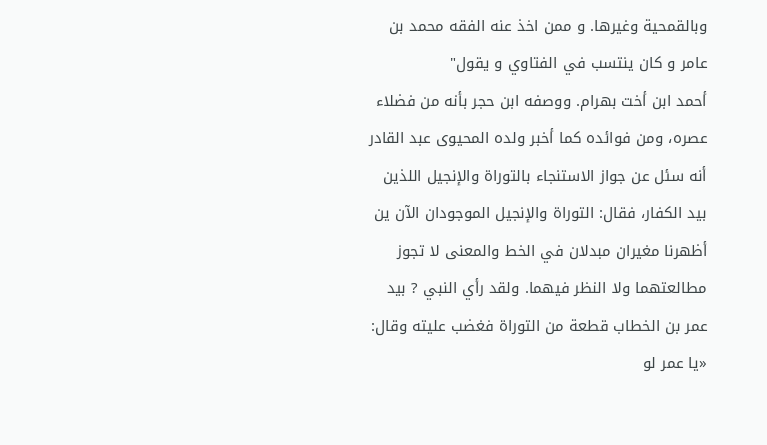وبالقمحية وغيرها. و ممن اخذ عنه الفقه محمد بن عامر و کان ينتسب في الفتاوي و يقول"
أحمد ابن أخت بهرام. ووصفه ابن حجر بأنه من فضلاء عصره، ومن فوائده كما أخبر ولده المحيوى عبد القادر أنه سئل عن جواز الاستنجاء بالتوراة والإنجيل اللذين بيد الكفار، فقال: التوراة والإنجيل الموجودان الآن ين أظهرنا مغيران مبدلان في الخط والمعنى لا تجوز مطالعتهما ولا النظر فيهما. ولقد رأي النبي ? بيد عمر بن الخطاب قطعة من التوراة فغضب عليته وقال: «يا عمر لو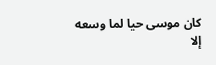كان موسى حيا لما وسعه إلا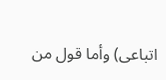اتباعى) وأما قول من